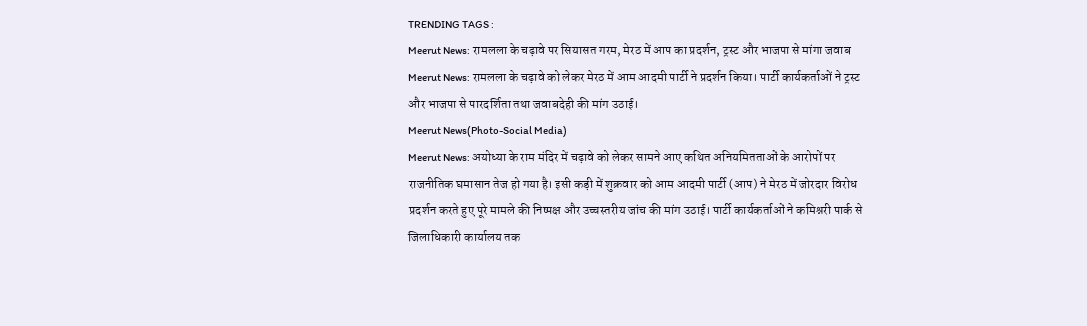TRENDING TAGS :
Meerut News: रामलला के चढ़ावे पर सियासत गरम, मेरठ में आप का प्रदर्शन, ट्रस्ट और भाजपा से मांगा जवाब
Meerut News: रामलला के चढ़ावे को लेकर मेरठ में आम आदमी पार्टी ने प्रदर्शन किया। पार्टी कार्यकर्ताओं ने ट्रस्ट और भाजपा से पारदर्शिता तथा जवाबदेही की मांग उठाई।
Meerut News(Photo-Social Media)
Meerut News: अयोध्या के राम मंदिर में चढ़ावे को लेकर सामने आए कथित अनियमितताओं के आरोपों पर राजनीतिक घमासान तेज हो गया है। इसी कड़ी में शुक्रवार को आम आदमी पार्टी (आप) ने मेरठ में जोरदार विरोध प्रदर्शन करते हुए पूरे मामले की निष्पक्ष और उच्चस्तरीय जांच की मांग उठाई। पार्टी कार्यकर्ताओं ने कमिश्नरी पार्क से जिलाधिकारी कार्यालय तक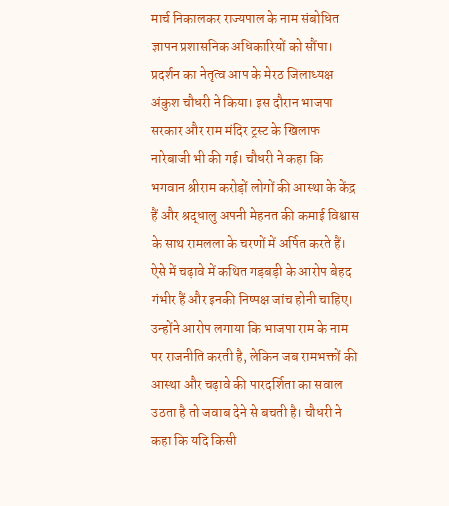मार्च निकालकर राज्यपाल के नाम संबोधित ज्ञापन प्रशासनिक अधिकारियों को सौंपा।
प्रदर्शन का नेतृत्व आप के मेरठ जिलाध्यक्ष अंकुश चौधरी ने किया। इस दौरान भाजपा सरकार और राम मंदिर ट्रस्ट के खिलाफ नारेबाजी भी की गई। चौधरी ने कहा कि भगवान श्रीराम करोड़ों लोगों की आस्था के केंद्र हैं और श्रद्धालु अपनी मेहनत की कमाई विश्वास के साथ रामलला के चरणों में अर्पित करते हैं। ऐसे में चढ़ावे में कथित गड़बड़ी के आरोप बेहद गंभीर हैं और इनकी निष्पक्ष जांच होनी चाहिए।
उन्होंने आरोप लगाया कि भाजपा राम के नाम पर राजनीति करती है, लेकिन जब रामभक्तों की आस्था और चढ़ावे की पारदर्शिता का सवाल उठता है तो जवाब देने से बचती है। चौधरी ने कहा कि यदि किसी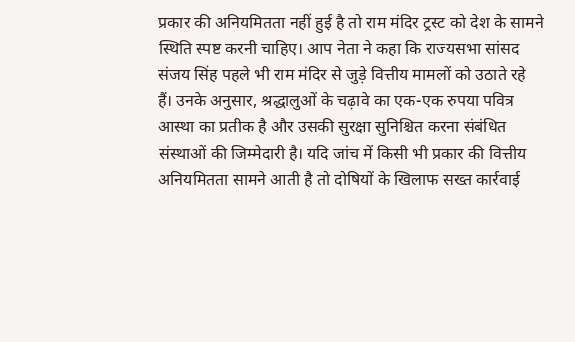प्रकार की अनियमितता नहीं हुई है तो राम मंदिर ट्रस्ट को देश के सामने स्थिति स्पष्ट करनी चाहिए। आप नेता ने कहा कि राज्यसभा सांसद संजय सिंह पहले भी राम मंदिर से जुड़े वित्तीय मामलों को उठाते रहे हैं। उनके अनुसार, श्रद्धालुओं के चढ़ावे का एक-एक रुपया पवित्र आस्था का प्रतीक है और उसकी सुरक्षा सुनिश्चित करना संबंधित संस्थाओं की जिम्मेदारी है। यदि जांच में किसी भी प्रकार की वित्तीय अनियमितता सामने आती है तो दोषियों के खिलाफ सख्त कार्रवाई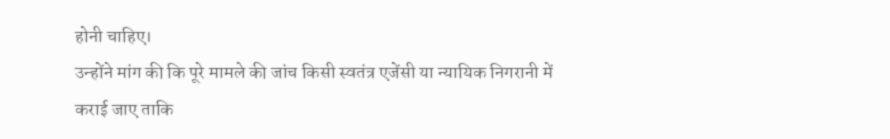होनी चाहिए।
उन्होंने मांग की कि पूरे मामले की जांच किसी स्वतंत्र एजेंसी या न्यायिक निगरानी में कराई जाए ताकि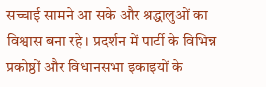सच्चाई सामने आ सके और श्रद्धालुओं का विश्वास बना रहे। प्रदर्शन में पार्टी के विभिन्न प्रकोष्ठों और विधानसभा इकाइयों के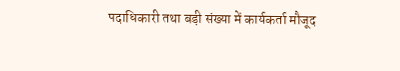पदाधिकारी तथा बड़ी संख्या में कार्यकर्ता मौजूद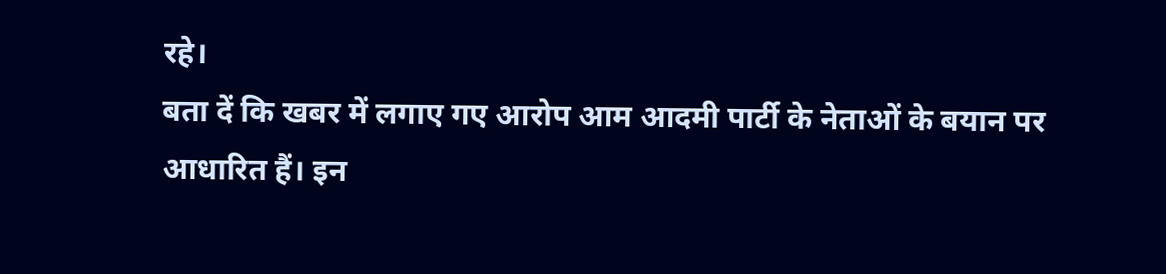रहे।
बता दें कि खबर में लगाए गए आरोप आम आदमी पार्टी के नेताओं के बयान पर आधारित हैं। इन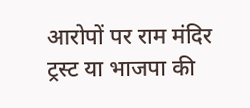आरोपों पर राम मंदिर ट्रस्ट या भाजपा की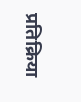प्रतिक्रिया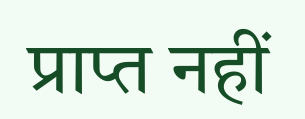प्राप्त नहीं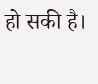हो सकी है।